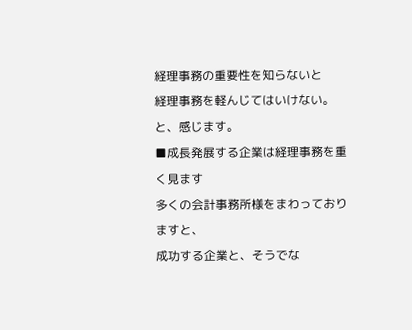経理事務の重要性を知らないと
経理事務を軽んじてはいけない。
と、感じます。
■成長発展する企業は経理事務を重く見ます
多くの会計事務所様をまわっておりますと、
成功する企業と、そうでな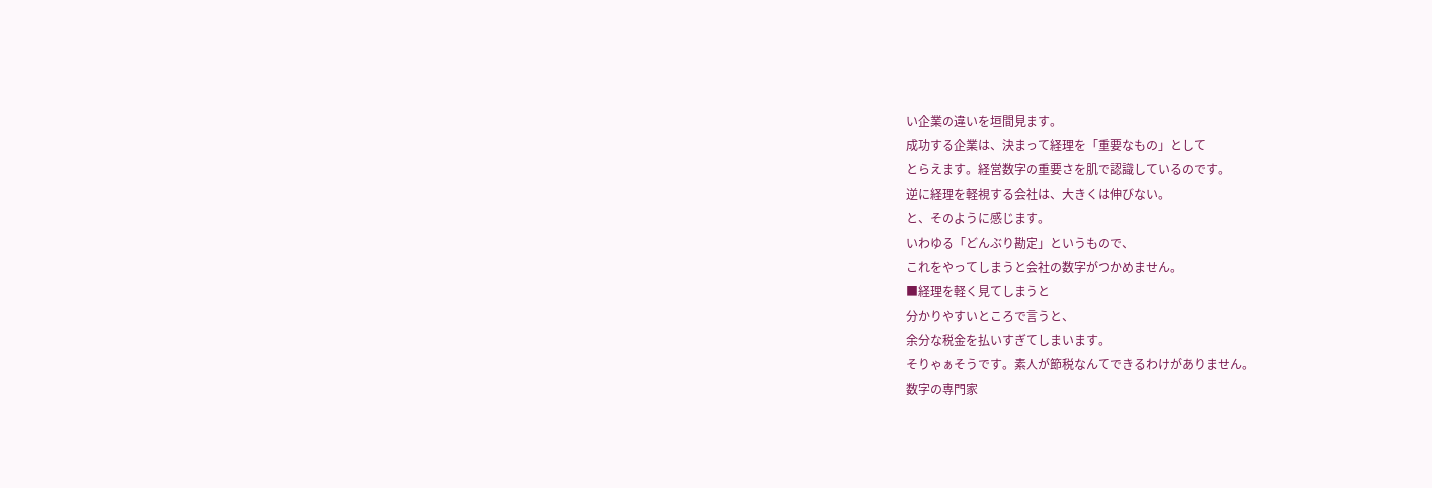い企業の違いを垣間見ます。
成功する企業は、決まって経理を「重要なもの」として
とらえます。経営数字の重要さを肌で認識しているのです。
逆に経理を軽視する会社は、大きくは伸びない。
と、そのように感じます。
いわゆる「どんぶり勘定」というもので、
これをやってしまうと会社の数字がつかめません。
■経理を軽く見てしまうと
分かりやすいところで言うと、
余分な税金を払いすぎてしまいます。
そりゃぁそうです。素人が節税なんてできるわけがありません。
数字の専門家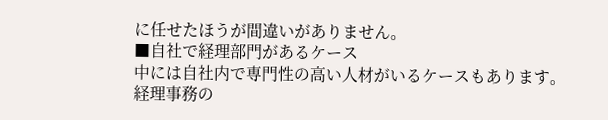に任せたほうが間違いがありません。
■自社で経理部門があるケース
中には自社内で専門性の高い人材がいるケースもあります。
経理事務の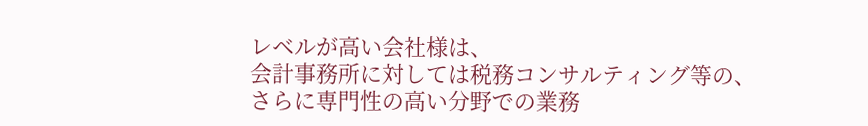レベルが高い会社様は、
会計事務所に対しては税務コンサルティング等の、
さらに専門性の高い分野での業務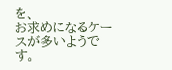を、
お求めになるケースが多いようです。